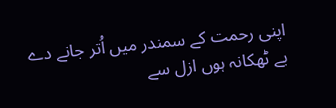اپنی رحمت کے سمندر میں اُتر جانے دے
بے ٹھکانہ ہوں ازل سے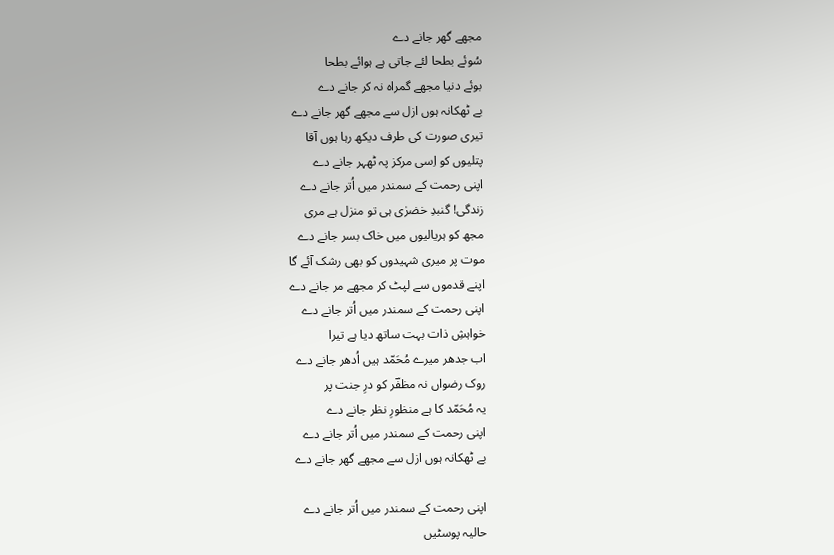مجھے گھر جانے دے
سُوئے بطحا لئے جاتی ہے ہوائے بطحا
بوئے دنیا مجھے گمراہ نہ کر جانے دے
بے ٹھکانہ ہوں ازل سے مجھے گھر جانے دے
تیری صورت کی طرف دیکھ رہا ہوں آقا
پتلیوں کو اِسی مرکز پہ ٹھہر جانے دے
اپنی رحمت کے سمندر میں اُتر جانے دے
زندگی! گنبدِ خضرٰی ہی تو منزل ہے مری
مجھ کو ہریالیوں میں خاک بسر جانے دے
موت پر میری شہیدوں کو بھی رشک آئے گا
اپنے قدموں سے لپٹ کر مجھے مر جانے دے
اپنی رحمت کے سمندر میں اُتر جانے دے
خواہشِ ذات بہت ساتھ دیا ہے تیرا
اب جدھر میرے مُحَمّد ہیں اُدھر جانے دے
روک رضواں نہ مظفؔر کو درِ جنت پر
یہ مُحَمّد کا ہے منظورِ نظر جانے دے
اپنی رحمت کے سمندر میں اُتر جانے دے
بے ٹھکانہ ہوں ازل سے مجھے گھر جانے دے

اپنی رحمت کے سمندر میں اُتر جانے دے
حالیہ پوسٹیں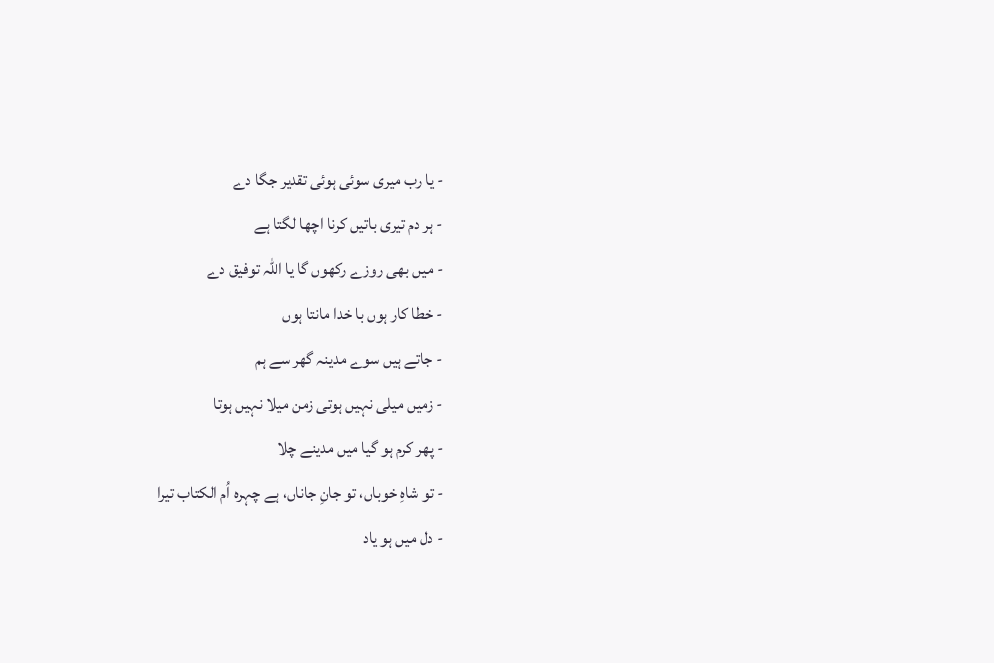- یا رب میری سوئی ہوئی تقدیر جگا دے
- ہر دم تیری باتیں کرنا اچھا لگتا ہے
- میں بھی روزے رکھوں گا یا اللہ توفیق دے
- خطا کار ہوں با خدا مانتا ہوں
- جاتے ہیں سوے مدینہ گھر سے ہم
- زمیں میلی نہیں ہوتی زمن میلا نہیں ہوتا
- پھر کرم ہو گیا میں مدینے چلا
- تو شاہِ خوباں، تو جانِ جاناں، ہے چہرہ اُم الکتاب تیرا
- دل میں ہو یاد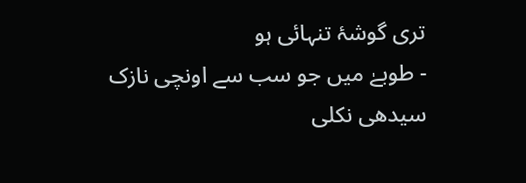تری گوشۂ تنہائی ہو
- طوبےٰ میں جو سب سے اونچی نازک سیدھی نکلی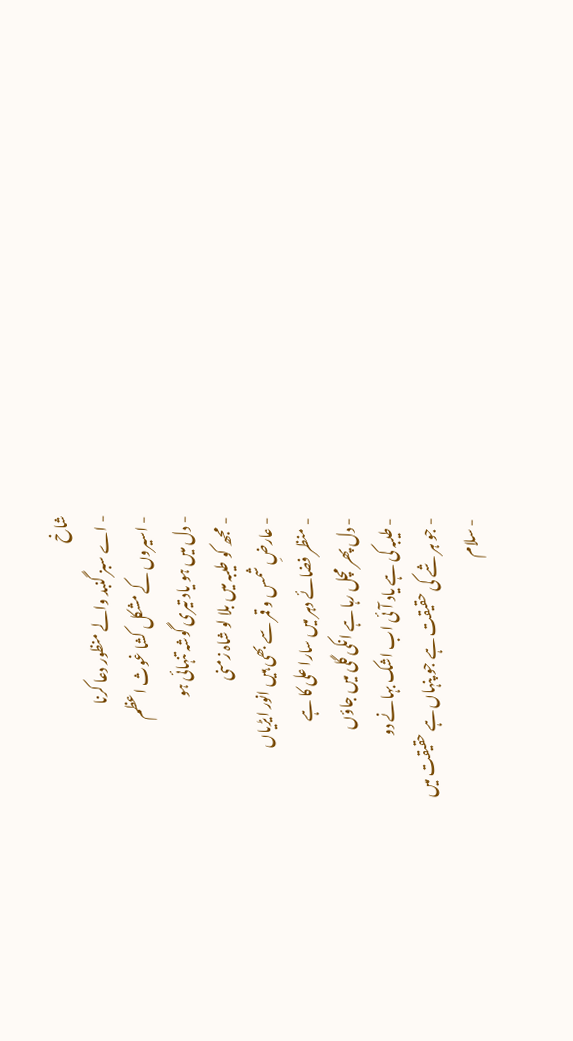شاخ
- اے سبز گنبد والے منظور دعا کرنا
- اسیروں کے مشکل کشا غوث اعظم
- دل میں ہو یاد تیری گوشہ تنہائی ہو
- مجھ کو طیبہ میں بلا لو شاہ زمنی
- عارضِ شمس و قمر سے بھی ہیں انور ایڑیاں
- منظر فضائے دہر میں سارا علی کا ہے
- دل پھر مچل رہا ہے انکی گلی میں جاؤں
- طیبہ کی ہے یاد آئی اب اشک بہانے دو
- جو ہر شے کی حقیقت ہے جو پنہاں ہے حقیقت میں
- سلام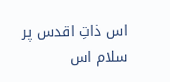اس ذاتِ اقدس پر سلام اس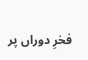فخرِ دوراں پر